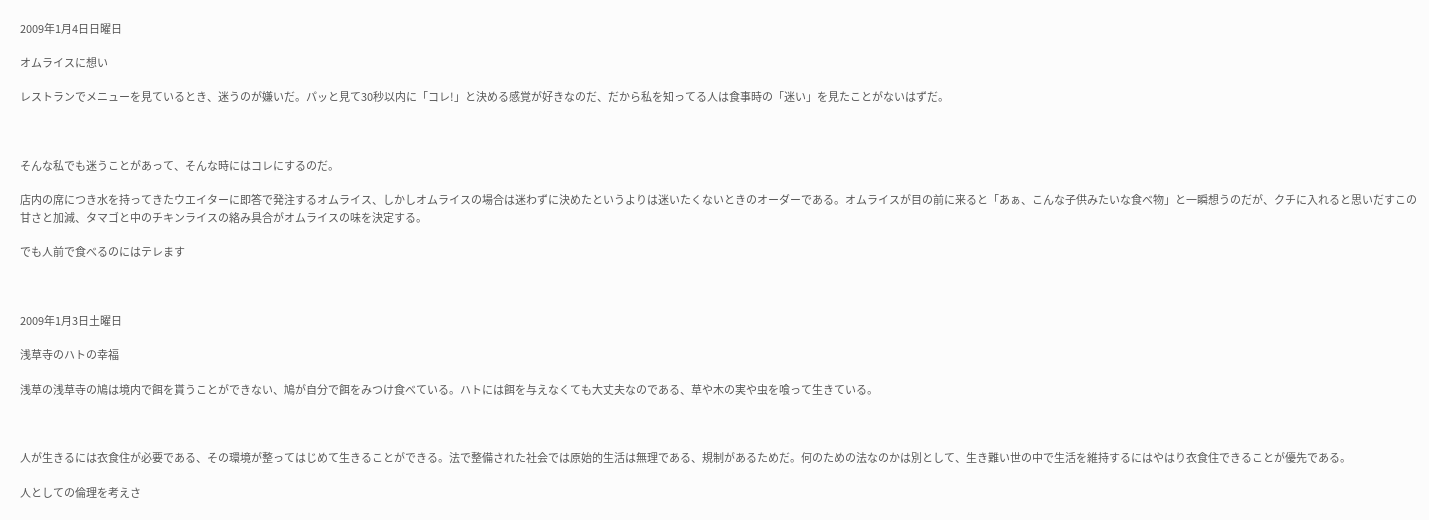2009年1月4日日曜日

オムライスに想い

レストランでメニューを見ているとき、迷うのが嫌いだ。パッと見て30秒以内に「コレ!」と決める感覚が好きなのだ、だから私を知ってる人は食事時の「迷い」を見たことがないはずだ。



そんな私でも迷うことがあって、そんな時にはコレにするのだ。

店内の席につき水を持ってきたウエイターに即答で発注するオムライス、しかしオムライスの場合は迷わずに決めたというよりは迷いたくないときのオーダーである。オムライスが目の前に来ると「あぁ、こんな子供みたいな食べ物」と一瞬想うのだが、クチに入れると思いだすこの甘さと加減、タマゴと中のチキンライスの絡み具合がオムライスの味を決定する。

でも人前で食べるのにはテレます



2009年1月3日土曜日

浅草寺のハトの幸福

浅草の浅草寺の鳩は境内で餌を貰うことができない、鳩が自分で餌をみつけ食べている。ハトには餌を与えなくても大丈夫なのである、草や木の実や虫を喰って生きている。



人が生きるには衣食住が必要である、その環境が整ってはじめて生きることができる。法で整備された社会では原始的生活は無理である、規制があるためだ。何のための法なのかは別として、生き難い世の中で生活を維持するにはやはり衣食住できることが優先である。

人としての倫理を考えさ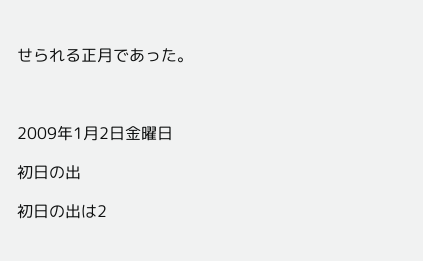せられる正月であった。



2009年1月2日金曜日

初日の出

初日の出は2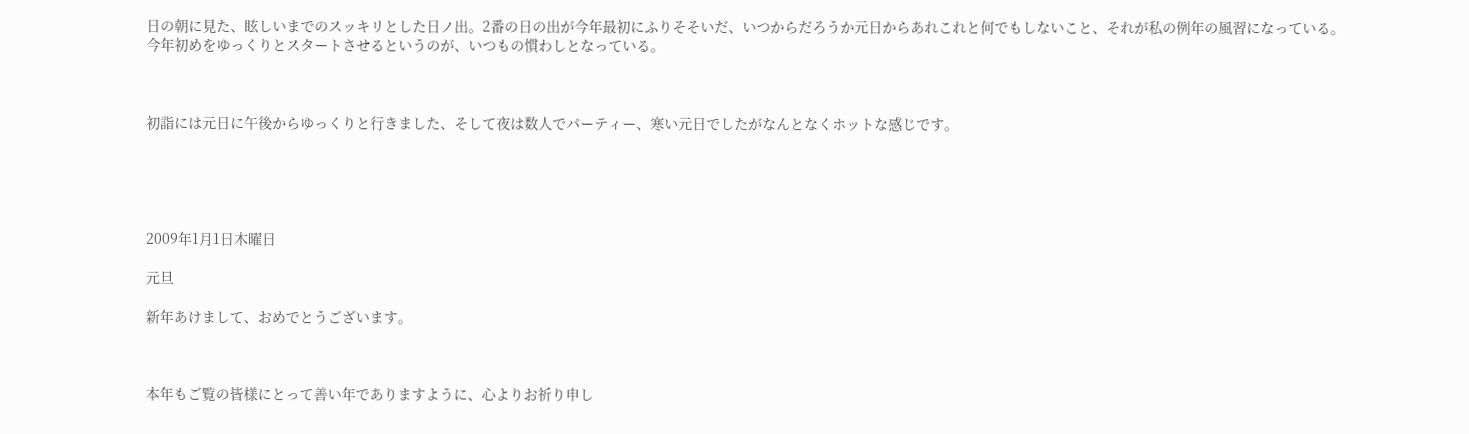日の朝に見た、眩しいまでのスッキリとした日ノ出。2番の日の出が今年最初にふりそそいだ、いつからだろうか元日からあれこれと何でもしないこと、それが私の例年の風習になっている。今年初めをゆっくりとスタートさせるというのが、いつもの慣わしとなっている。



初詣には元日に午後からゆっくりと行きました、そして夜は数人でパーティー、寒い元日でしたがなんとなくホットな感じです。





2009年1月1日木曜日

元旦

新年あけまして、おめでとうございます。



本年もご覧の皆様にとって善い年でありますように、心よりお祈り申し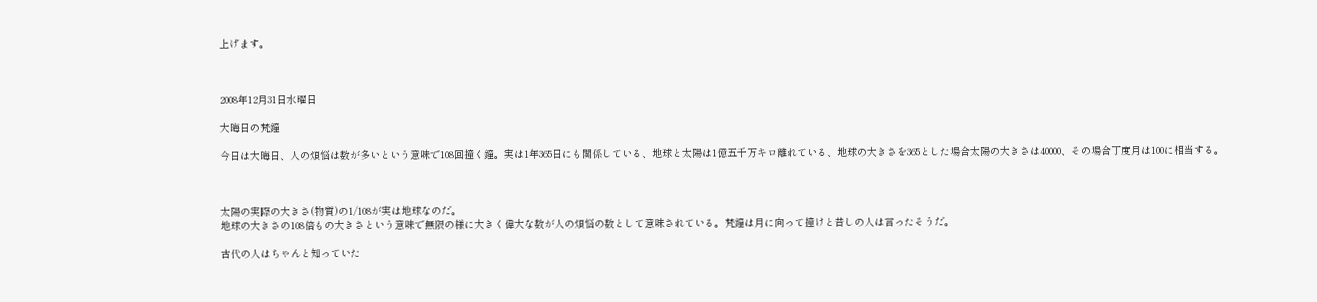上げます。



2008年12月31日水曜日

大晦日の梵鐘

今日は大晦日、人の煩悩は数が多いという意味で108回撞く鐘。実は1年365日にも関係している、地球と太陽は1億五千万キロ離れている、地球の大きさを365とした場合太陽の大きさは40000、その場合丁度月は100に相当する。



太陽の実際の大きさ(物質)の1/108が実は地球なのだ。
地球の大きさの108倍もの大きさという意味で無限の様に大きく偉大な数が人の煩悩の数として意味されている。梵鐘は月に向って撞けと昔しの人は言ったそうだ。

古代の人はちゃんと知っていた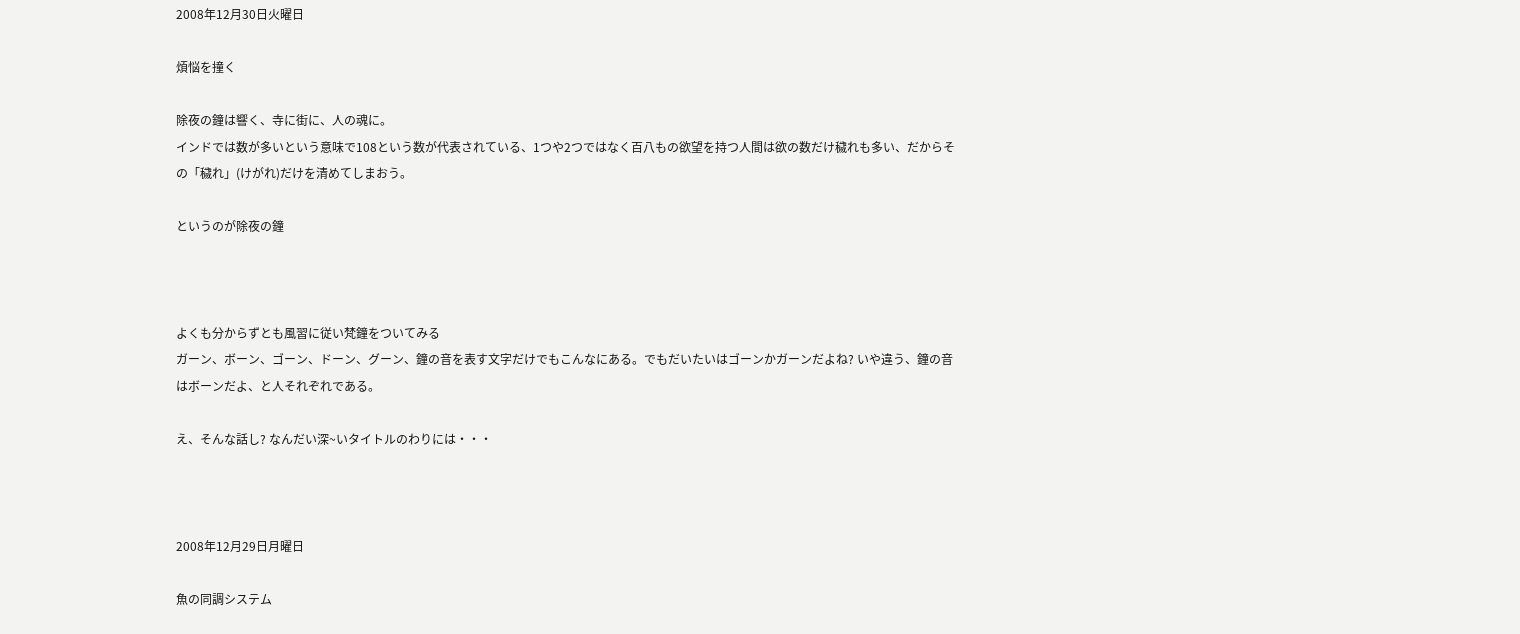2008年12月30日火曜日

煩悩を撞く

除夜の鐘は響く、寺に街に、人の魂に。
インドでは数が多いという意味で108という数が代表されている、1つや2つではなく百八もの欲望を持つ人間は欲の数だけ穢れも多い、だからその「穢れ」(けがれ)だけを清めてしまおう。

というのが除夜の鐘



よくも分からずとも風習に従い梵鐘をついてみる
ガーン、ボーン、ゴーン、ドーン、グーン、鐘の音を表す文字だけでもこんなにある。でもだいたいはゴーンかガーンだよね? いや違う、鐘の音はボーンだよ、と人それぞれである。

え、そんな話し? なんだい深~いタイトルのわりには・・・



2008年12月29日月曜日

魚の同調システム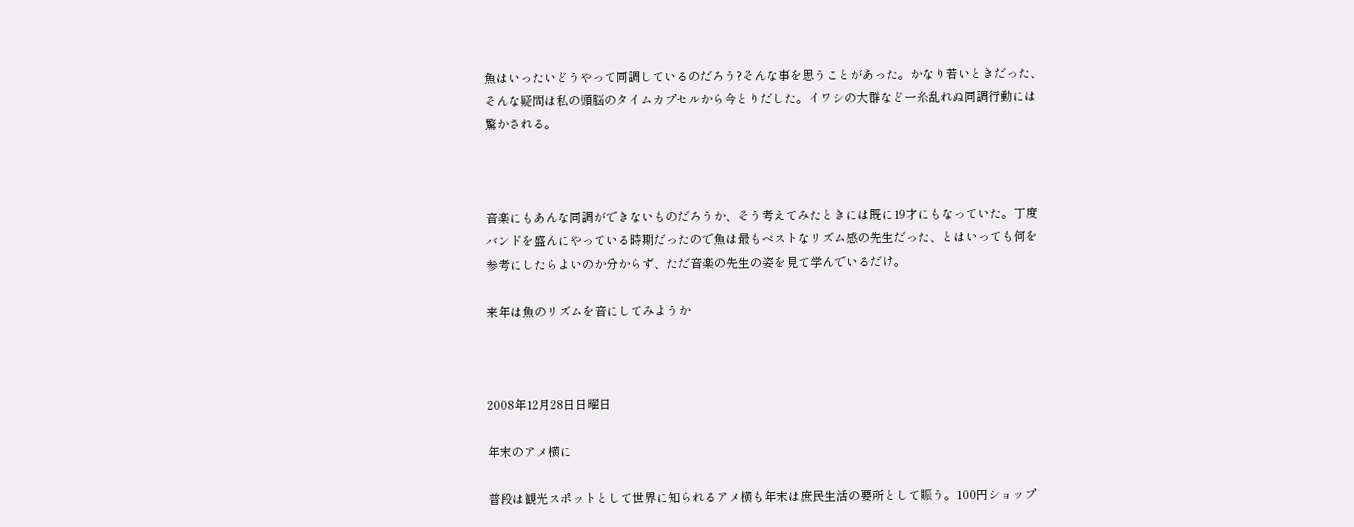魚はいったいどうやって同調しているのだろう?そんな事を思うことがあった。かなり若いときだった、そんな疑問は私の頭脳のタイムカプセルから今とりだした。イワシの大群など一糸乱れぬ同調行動には驚かされる。



音楽にもあんな同調ができないものだろうか、そう考えてみたときには既に19才にもなっていた。丁度バンドを盛んにやっている時期だったので魚は最もベストなリズム感の先生だった、とはいっても何を参考にしたらよいのか分からず、ただ音楽の先生の姿を見て学んでいるだけ。

来年は魚のリズムを音にしてみようか



2008年12月28日日曜日

年末のアメ横に

普段は観光スポットとして世界に知られるアメ横も年末は庶民生活の要所として賑う。100円ショップ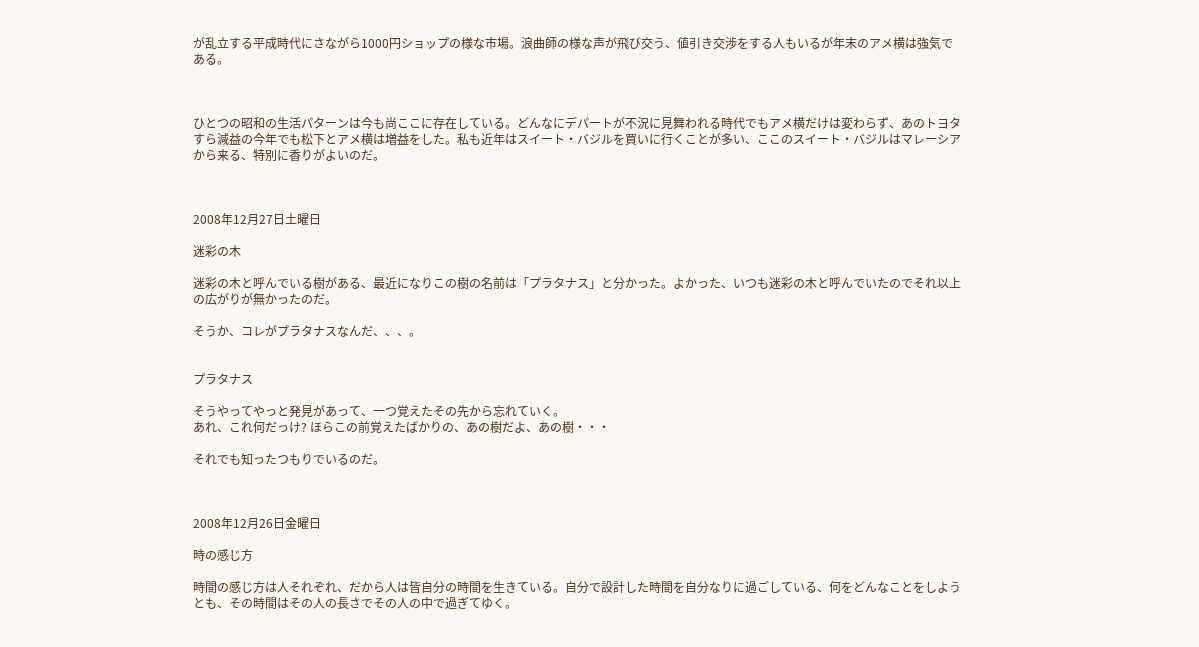が乱立する平成時代にさながら1000円ショップの様な市場。浪曲師の様な声が飛び交う、値引き交渉をする人もいるが年末のアメ横は強気である。



ひとつの昭和の生活パターンは今も尚ここに存在している。どんなにデパートが不況に見舞われる時代でもアメ横だけは変わらず、あのトヨタすら減益の今年でも松下とアメ横は増益をした。私も近年はスイート・バジルを買いに行くことが多い、ここのスイート・バジルはマレーシアから来る、特別に香りがよいのだ。



2008年12月27日土曜日

迷彩の木

迷彩の木と呼んでいる樹がある、最近になりこの樹の名前は「プラタナス」と分かった。よかった、いつも迷彩の木と呼んでいたのでそれ以上の広がりが無かったのだ。

そうか、コレがプラタナスなんだ、、、。


プラタナス

そうやってやっと発見があって、一つ覚えたその先から忘れていく。
あれ、これ何だっけ? ほらこの前覚えたばかりの、あの樹だよ、あの樹・・・

それでも知ったつもりでいるのだ。



2008年12月26日金曜日

時の感じ方

時間の感じ方は人それぞれ、だから人は皆自分の時間を生きている。自分で設計した時間を自分なりに過ごしている、何をどんなことをしようとも、その時間はその人の長さでその人の中で過ぎてゆく。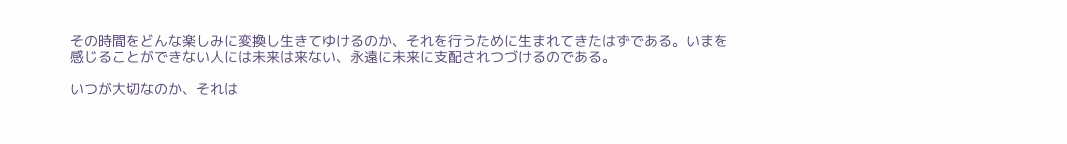その時間をどんな楽しみに変換し生きてゆけるのか、それを行うために生まれてきたはずである。いまを感じることができない人には未来は来ない、永遠に未来に支配されつづけるのである。

いつが大切なのか、それは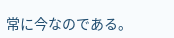常に今なのである。